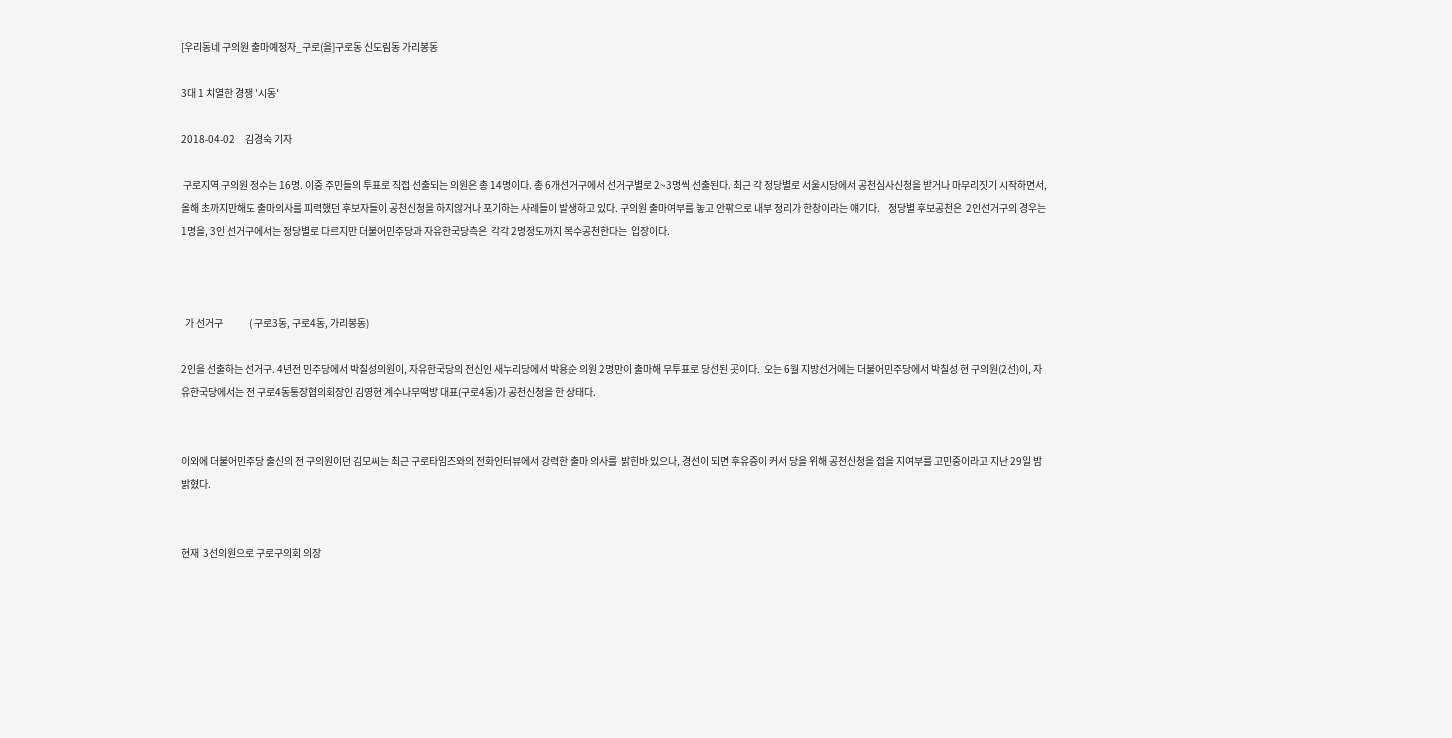[우리동네 구의원 출마예정자_구로(을]구로동 신도림동 가리봉동

3대 1 치열한 경쟁 '시동'

2018-04-02     김경숙 기자

 구로지역 구의원 정수는 16명. 이중 주민들의 투표로 직접 선출되는 의원은 총 14명이다. 총 6개선거구에서 선거구별로 2~3명씩 선출된다. 최근 각 정당별로 서울시당에서 공천심사신청을 받거나 마무리짓기 시작하면서,  올해 초까지만해도 출마의사를 피력했던 후보자들이 공천신청을 하지않거나 포기하는 사례들이 발생하고 있다. 구의원 출마여부를 놓고 안팎으로 내부 정리가 한창이라는 얘기다.    정당별 후보공천은  2인선거구의 경우는 1명을, 3인 선거구에서는 정당별로 다르지만 더불어민주당과 자유한국당측은  각각 2명정도까지 복수공천한다는  입장이다.



  가 선거구             ( 구로3동, 구로4동, 가리봉동)

2인을 선출하는 선거구. 4년전 민주당에서 박칠성의원이, 자유한국당의 전신인 새누리당에서 박용순 의원 2명만이 출마해 무투표로 당선된 곳이다.  오는 6월 지방선거에는 더불어민주당에서 박칠성 현 구의원(2선)이, 자유한국당에서는 전 구로4동통장협의회장인 김영현 계수나무떡방 대표(구로4동)가 공천신청을 한 상태다.


이외에 더불어민주당 출신의 전 구의원이던 김모씨는 최근 구로타임즈와의 전화인터뷰에서 강력한 출마 의사를  밝힌바 있으나, 경선이 되면 후유증이 커서 당을 위해 공천신청을 접을 지여부를 고민중이라고 지난 29일 밤 밝혔다.


현재  3선의원으로 구로구의회 의장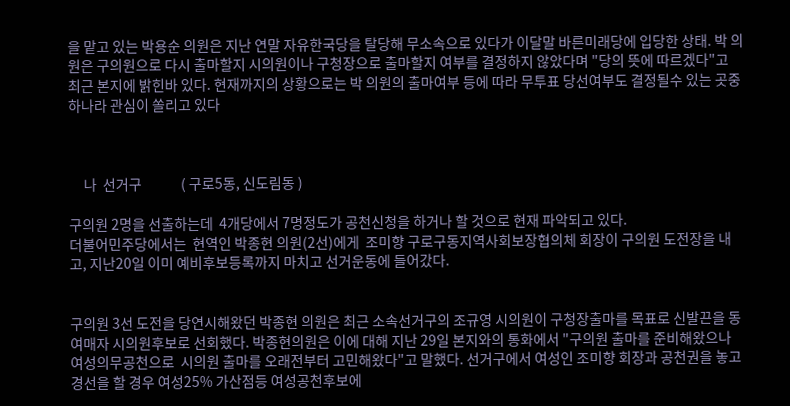을 맡고 있는 박용순 의원은 지난 연말 자유한국당을 탈당해 무소속으로 있다가 이달말 바른미래당에 입당한 상태. 박 의원은 구의원으로 다시 출마할지 시의원이나 구청장으로 출마할지 여부를 결정하지 않았다며 "당의 뜻에 따르겠다"고 최근 본지에 밝힌바 있다. 현재까지의 상황으로는 박 의원의 출마여부 등에 따라 무투표 당선여부도 결정될수 있는 곳중 하나라 관심이 쏠리고 있다



     나  선거구             ( 구로5동, 신도림동 )

구의원 2명을 선출하는데  4개당에서 7명정도가 공천신청을 하거나 할 것으로 현재 파악되고 있다.
더불어민주당에서는  현역인 박종현 의원(2선)에게  조미향 구로구동지역사회보장협의체 회장이 구의원 도전장을 내고, 지난20일 이미 예비후보등록까지 마치고 선거운동에 들어갔다.


구의원 3선 도전을 당연시해왔던 박종현 의원은 최근 소속선거구의 조규영 시의원이 구청장출마를 목표로 신발끈을 동여매자 시의원후보로 선회했다. 박종현의원은 이에 대해 지난 29일 본지와의 통화에서 "구의원 출마를 준비해왔으나 여성의무공천으로  시의원 출마를 오래전부터 고민해왔다"고 말했다. 선거구에서 여성인 조미향 회장과 공천권을 놓고 경선을 할 경우 여성25% 가산점등 여성공천후보에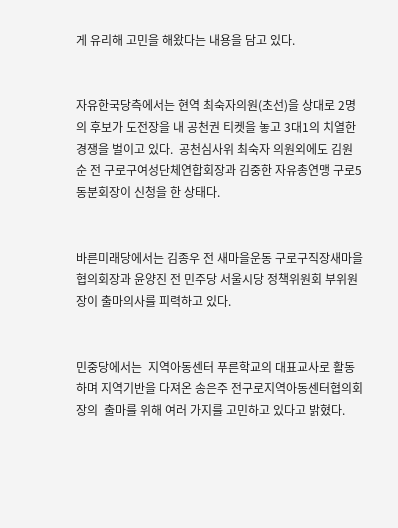게 유리해 고민을 해왔다는 내용을 담고 있다.


자유한국당측에서는 현역 최숙자의원(초선)을 상대로 2명의 후보가 도전장을 내 공천권 티켓을 놓고 3대1의 치열한 경쟁을 벌이고 있다.  공천심사위 최숙자 의원외에도 김원순 전 구로구여성단체연합회장과 김중한 자유총연맹 구로5동분회장이 신청을 한 상태다.


바른미래당에서는 김종우 전 새마을운동 구로구직장새마을협의회장과 윤양진 전 민주당 서울시당 정책위원회 부위원장이 출마의사를 피력하고 있다.


민중당에서는  지역아동센터 푸른학교의 대표교사로 활동하며 지역기반을 다져온 송은주 전구로지역아동센터협의회장의  출마를 위해 여러 가지를 고민하고 있다고 밝혔다.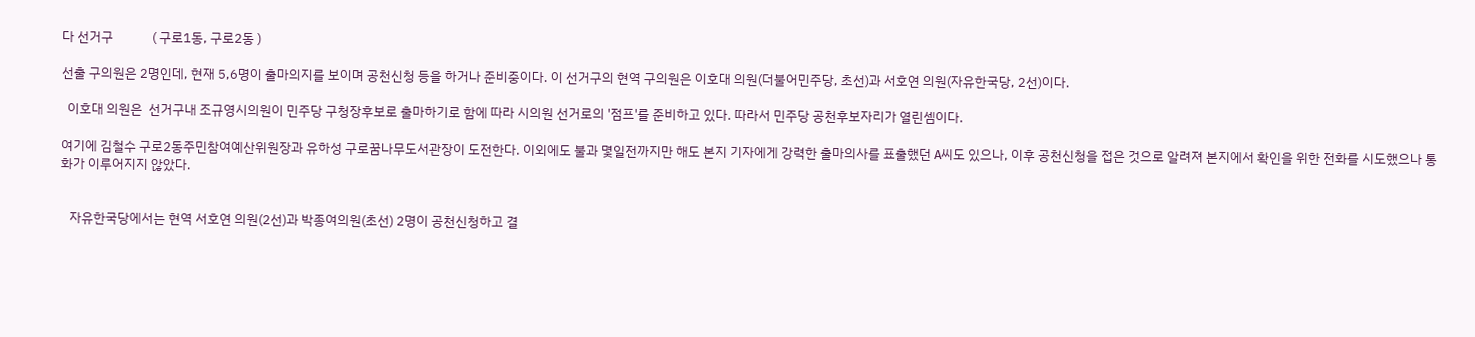다 선거구             ( 구로1동, 구로2동 )

선출 구의원은 2명인데, 현재 5,6명이 출마의지를 보이며 공천신청 등을 하거나 준비중이다. 이 선거구의 현역 구의원은 이호대 의원(더불어민주당, 초선)과 서호연 의원(자유한국당, 2선)이다.

  이호대 의원은  선거구내 조규영시의원이 민주당 구청장후보로 출마하기로 함에 따라 시의원 선거로의 '점프'를 준비하고 있다. 따라서 민주당 공천후보자리가 열린셈이다.

여기에 김철수 구로2동주민참여예산위원장과 유하성 구로꿈나무도서관장이 도전한다. 이외에도 불과 몇일전까지만 해도 본지 기자에게 강력한 출마의사를 표출했던 A씨도 있으나, 이후 공천신청을 접은 것으로 알려져 본지에서 확인을 위한 전화를 시도했으나 통화가 이루어지지 않았다.


   자유한국당에서는 현역 서호연 의원(2선)과 박종여의원(초선) 2명이 공천신청하고 결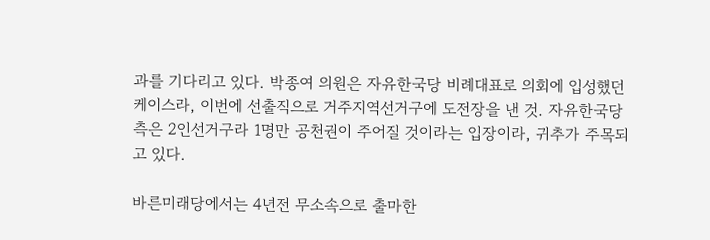과를 기다리고 있다. 박종여 의원은 자유한국당 비례대표로 의회에 입성했던 케이스라, 이번에 선출직으로 거주지역선거구에 도전장을 낸 것. 자유한국당측은 2인선거구라 1명만 공천권이 주어질 것이라는 입장이라, 귀추가 주목되고 있다.

바른미래당에서는 4년전 무소속으로 출마한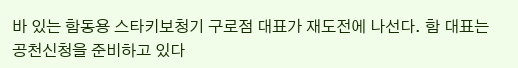바 있는 함동용 스타키보청기 구로점 대표가 재도전에 나선다. 함 대표는 공천신청을 준비하고 있다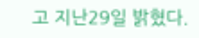고 지난29일 밝혔다.